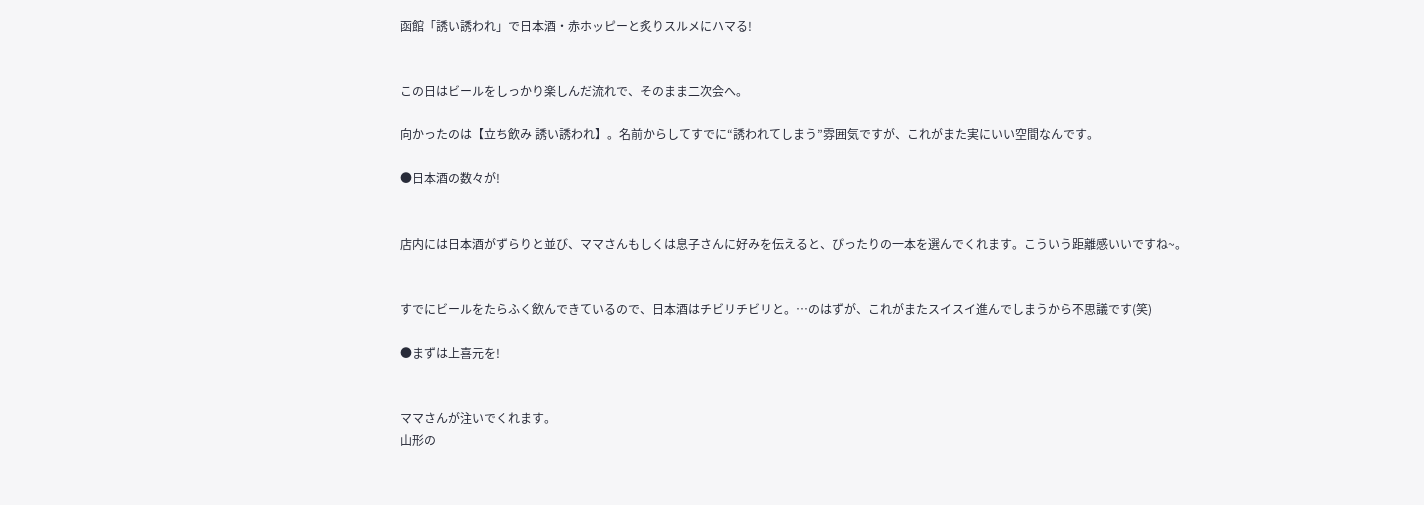函館「誘い誘われ」で日本酒・赤ホッピーと炙りスルメにハマる!


この日はビールをしっかり楽しんだ流れで、そのまま二次会へ。

向かったのは【立ち飲み 誘い誘われ】。名前からしてすでに“誘われてしまう”雰囲気ですが、これがまた実にいい空間なんです。

●日本酒の数々が!


店内には日本酒がずらりと並び、ママさんもしくは息子さんに好みを伝えると、ぴったりの一本を選んでくれます。こういう距離感いいですね~。


すでにビールをたらふく飲んできているので、日本酒はチビリチビリと。…のはずが、これがまたスイスイ進んでしまうから不思議です(笑)

●まずは上喜元を!


ママさんが注いでくれます。
山形の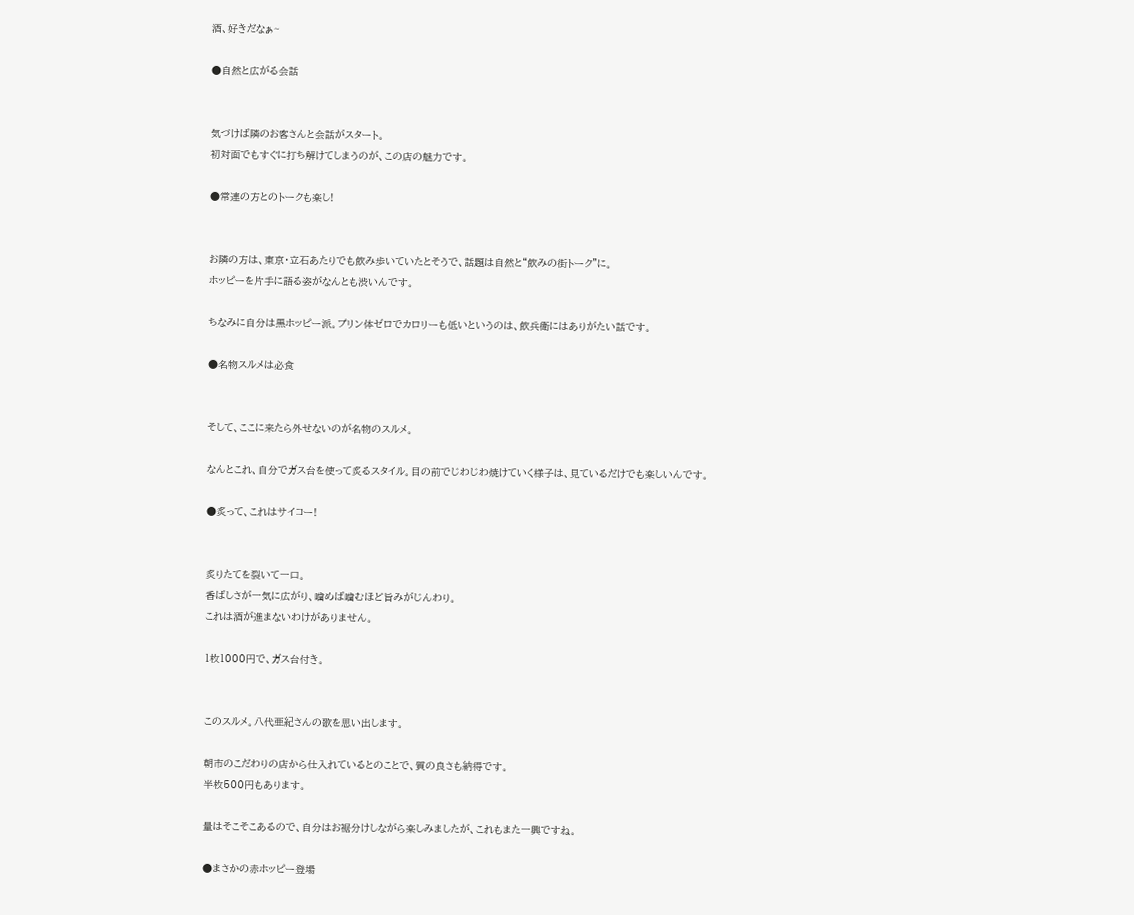酒、好きだなぁ~

●自然と広がる会話


気づけば隣のお客さんと会話がスタート。
初対面でもすぐに打ち解けてしまうのが、この店の魅力です。

●常連の方とのトークも楽し!


お隣の方は、東京・立石あたりでも飲み歩いていたとそうで、話題は自然と“飲みの街トーク”に。
ホッピーを片手に語る姿がなんとも渋いんです。

ちなみに自分は黒ホッピー派。プリン体ゼロでカロリーも低いというのは、飲兵衛にはありがたい話です。

●名物スルメは必食


そして、ここに来たら外せないのが名物のスルメ。

なんとこれ、自分でガス台を使って炙るスタイル。目の前でじわじわ焼けていく様子は、見ているだけでも楽しいんです。

●炙って、これはサイコー!


炙りたてを裂いて一口。
香ばしさが一気に広がり、噛めば噛むほど旨みがじんわり。
これは酒が進まないわけがありません。

1枚1000円で、ガス台付き。


このスルメ。八代亜紀さんの歌を思い出します。

朝市のこだわりの店から仕入れているとのことで、質の良さも納得です。
半枚500円もあります。

量はそこそこあるので、自分はお裾分けしながら楽しみましたが、これもまた一興ですね。

●まさかの赤ホッピー登場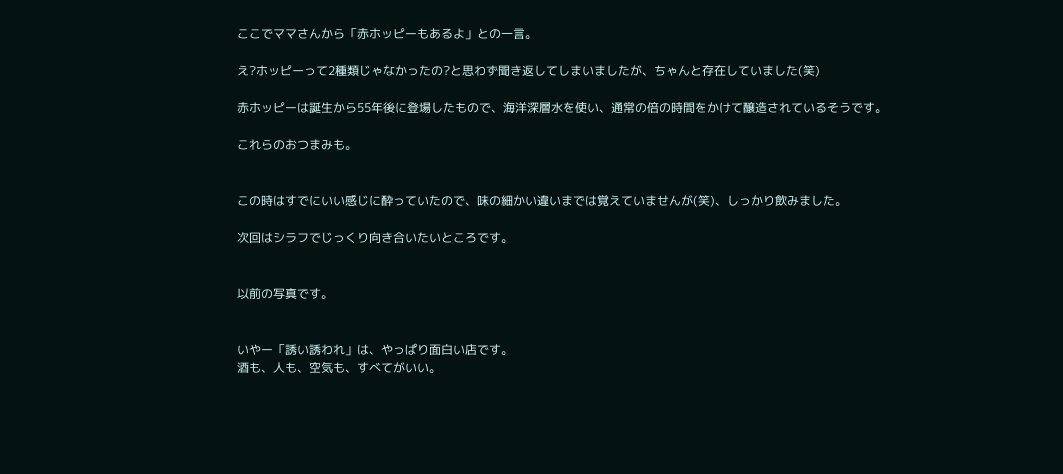ここでママさんから「赤ホッピーもあるよ」との一言。

え?ホッピーって2種類じゃなかったの?と思わず聞き返してしまいましたが、ちゃんと存在していました(笑)

赤ホッピーは誕生から55年後に登場したもので、海洋深層水を使い、通常の倍の時間をかけて醸造されているそうです。

これらのおつまみも。


この時はすでにいい感じに酔っていたので、味の細かい違いまでは覚えていませんが(笑)、しっかり飲みました。

次回はシラフでじっくり向き合いたいところです。


以前の写真です。


いやー「誘い誘われ」は、やっぱり面白い店です。
酒も、人も、空気も、すべてがいい。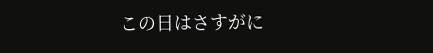この日はさすがに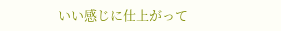いい感じに仕上がって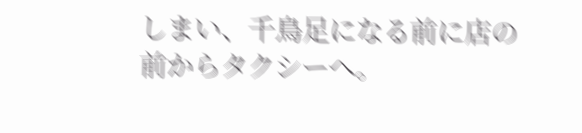しまい、千鳥足になる前に店の前からタクシーへ。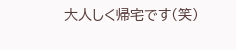大人しく帰宅です(笑)